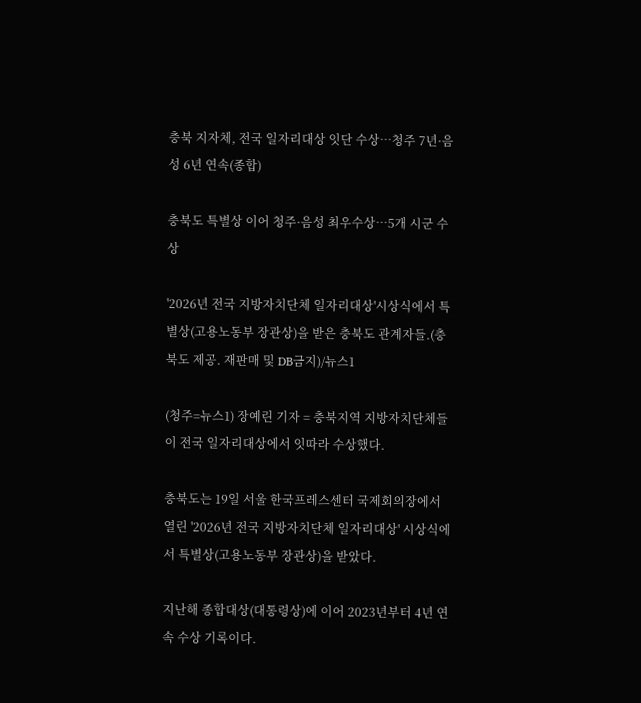충북 지자체, 전국 일자리대상 잇단 수상…청주 7년·음성 6년 연속(종합)

충북도 특별상 이어 청주·음성 최우수상…5개 시군 수상

'2026년 전국 지방자치단체 일자리대상'시상식에서 특별상(고용노동부 장관상)을 받은 충북도 관계자들.(충북도 제공. 재판매 및 DB금지)/뉴스1

(청주=뉴스1) 장예린 기자 = 충북지역 지방자치단체들이 전국 일자리대상에서 잇따라 수상했다.

충북도는 19일 서울 한국프레스센터 국제회의장에서 열린 '2026년 전국 지방자치단체 일자리대상' 시상식에서 특별상(고용노동부 장관상)을 받았다.

지난해 종합대상(대통령상)에 이어 2023년부터 4년 연속 수상 기록이다.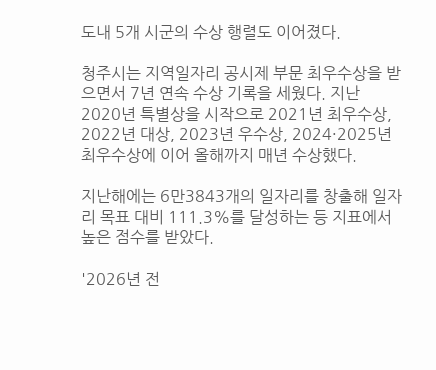도내 5개 시군의 수상 행렬도 이어졌다.

청주시는 지역일자리 공시제 부문 최우수상을 받으면서 7년 연속 수상 기록을 세웠다. 지난 2020년 특별상을 시작으로 2021년 최우수상, 2022년 대상, 2023년 우수상, 2024·2025년 최우수상에 이어 올해까지 매년 수상했다.

지난해에는 6만3843개의 일자리를 창출해 일자리 목표 대비 111.3%를 달성하는 등 지표에서 높은 점수를 받았다.

'2026년 전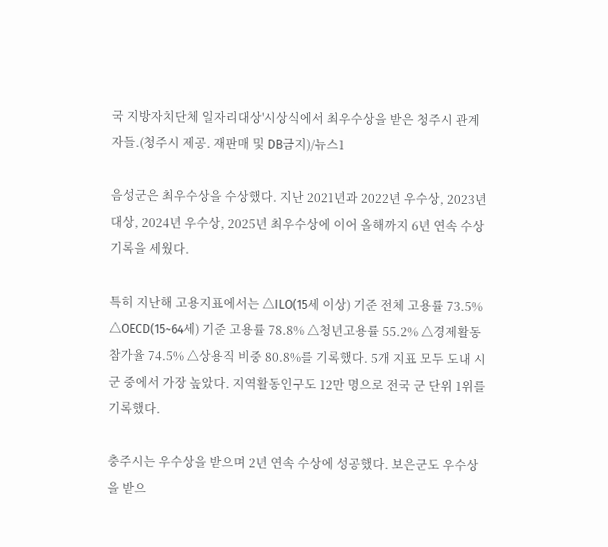국 지방자치단체 일자리대상'시상식에서 최우수상을 받은 청주시 관계자들.(청주시 제공. 재판매 및 DB금지)/뉴스1

음성군은 최우수상을 수상했다. 지난 2021년과 2022년 우수상, 2023년 대상, 2024년 우수상, 2025년 최우수상에 이어 올해까지 6년 연속 수상 기록을 세웠다.

특히 지난해 고용지표에서는 △ILO(15세 이상) 기준 전체 고용률 73.5% △OECD(15~64세) 기준 고용률 78.8% △청년고용률 55.2% △경제활동참가율 74.5% △상용직 비중 80.8%를 기록했다. 5개 지표 모두 도내 시군 중에서 가장 높았다. 지역활동인구도 12만 명으로 전국 군 단위 1위를 기록했다.

충주시는 우수상을 받으며 2년 연속 수상에 성공했다. 보은군도 우수상을 받으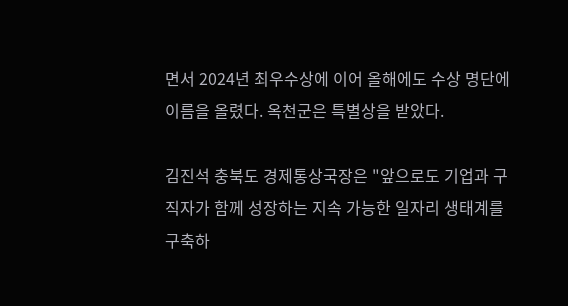면서 2024년 최우수상에 이어 올해에도 수상 명단에 이름을 올렸다. 옥천군은 특별상을 받았다.

김진석 충북도 경제통상국장은 "앞으로도 기업과 구직자가 함께 성장하는 지속 가능한 일자리 생태계를 구축하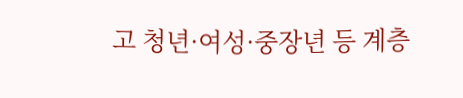고 청년·여성·중장년 등 계층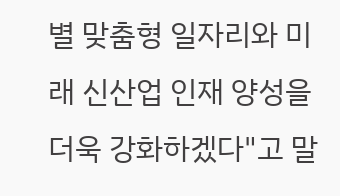별 맞춤형 일자리와 미래 신산업 인재 양성을 더욱 강화하겠다"고 말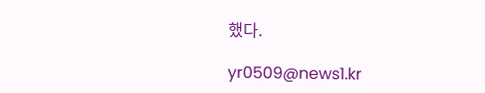했다.

yr0509@news1.kr